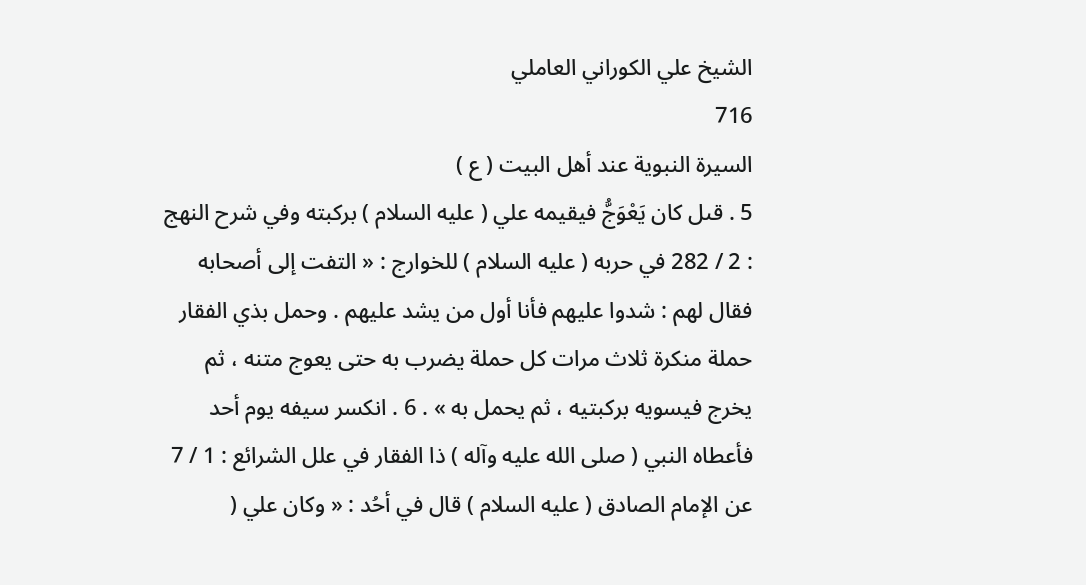الشيخ علي الكوراني العاملي
716
السيرة النبوية عند أهل البيت ( ع )
5 . قىل كان يَعْوَجُّ فيقيمه علي ( عليه السلام ) بركبته وفي شرح النهج : 2 / 282 في حربه ( عليه السلام ) للخوارج : « التفت إلى أصحابه فقال لهم : شدوا عليهم فأنا أول من يشد عليهم . وحمل بذي الفقار حملة منكرة ثلاث مرات كل حملة يضرب به حتى يعوج متنه ، ثم يخرج فيسويه بركبتيه ، ثم يحمل به » . 6 . انكسر سيفه يوم أحد فأعطاه النبي ( صلى الله عليه وآله ) ذا الفقار في علل الشرائع : 1 / 7 عن الإمام الصادق ( عليه السلام ) قال في أحُد : « وكان علي (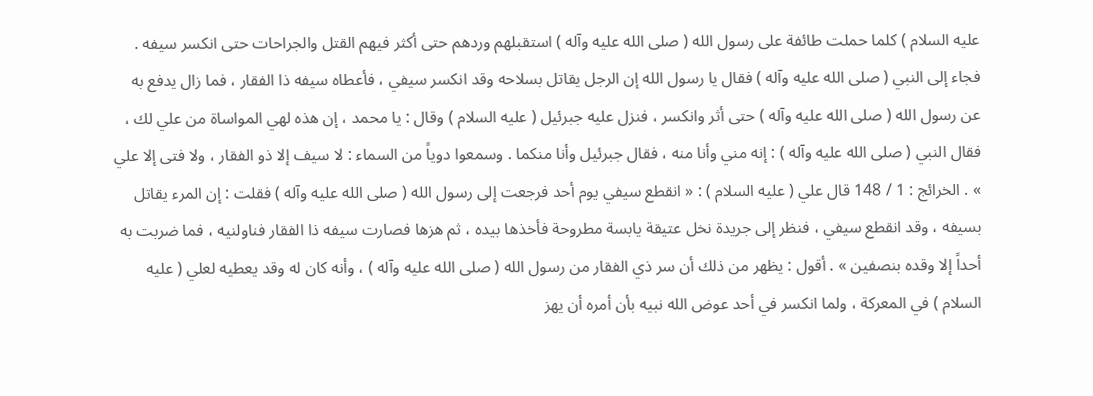عليه السلام ) كلما حملت طائفة على رسول الله ( صلى الله عليه وآله ) استقبلهم وردهم حتى أكثر فيهم القتل والجراحات حتى انكسر سيفه . فجاء إلى النبي ( صلى الله عليه وآله ) فقال يا رسول الله إن الرجل يقاتل بسلاحه وقد انكسر سيفي ، فأعطاه سيفه ذا الفقار ، فما زال يدفع به عن رسول الله ( صلى الله عليه وآله ) حتى أثر وانكسر ، فنزل عليه جبرئيل ( عليه السلام ) وقال : يا محمد ، إن هذه لهي المواساة من علي لك ، فقال النبي ( صلى الله عليه وآله ) : إنه مني وأنا منه ، فقال جبرئيل وأنا منكما . وسمعوا دوياً من السماء : لا سيف إلا ذو الفقار ، ولا فتى إلا علي » . الخرائج : 1 / 148 قال علي ( عليه السلام ) : « انقطع سيفي يوم أحد فرجعت إلى رسول الله ( صلى الله عليه وآله ) فقلت : إن المرء يقاتل بسيفه ، وقد انقطع سيفي ، فنظر إلى جريدة نخل عتيقة يابسة مطروحة فأخذها بيده ، ثم هزها فصارت سيفه ذا الفقار فناولنيه ، فما ضربت به أحداً إلا وقده بنصفين » . أقول : يظهر من ذلك أن سر ذي الفقار من رسول الله ( صلى الله عليه وآله ) ، وأنه كان له وقد يعطيه لعلي ( عليه السلام ) في المعركة ، ولما انكسر في أحد عوض الله نبيه بأن أمره أن يهز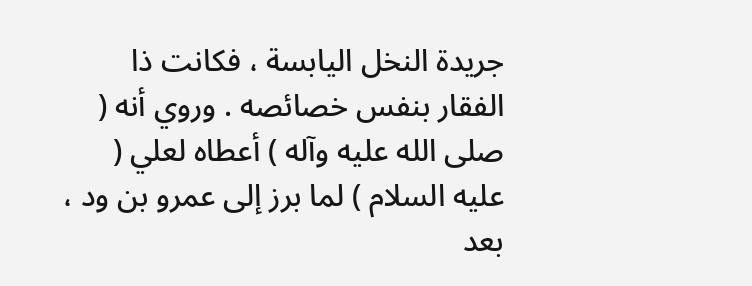جريدة النخل اليابسة ، فكانت ذا الفقار بنفس خصائصه . وروي أنه ( صلى الله عليه وآله ) أعطاه لعلي ( عليه السلام ) لما برز إلى عمرو بن ود ، بعد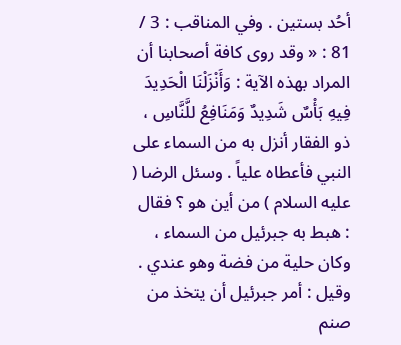أحُد بستين . وفي المناقب : 3 / 81 : « وقد روى كافة أصحابنا أن المراد بهذه الآية : وَأَنْزَلْنَا الْحَدِيدَ فِيهِ بَأْسٌ شَدِيدٌ وَمَنَافِعُ للَّنَّاسِ ، ذو الفقار أنزل به من السماء على النبي فأعطاه علياً . وسئل الرضا ( عليه السلام ) من أين هو ؟ فقال : هبط به جبرئيل من السماء ، وكان حلية من فضة وهو عندي . وقيل : أمر جبرئيل أن يتخذ من صنم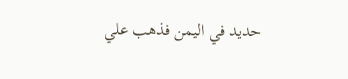حديد في اليمن فذهب علي